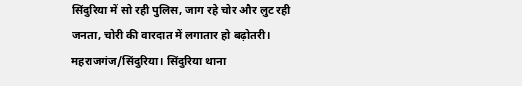सिंदुरिया में सो रही पुलिस, जाग रहे चोर और लुट रही जनता, चोरी की वारदात में लगातार हो बढ़ोतरी।
महराजगंज/सिंदुरिया। सिंदुरिया थाना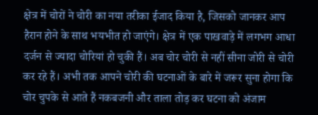क्षेत्र में चोरों ने चोरी का नया तरीका ईजाद किया है, जिसको जानकर आप हैरान होने के साथ भयभीत हो जाएंगे। क्षेत्र में एक पाखवाड़े में लगभग आधा दर्जन से ज्यादा चोरियां हो चुकी हैं। अब चोर चोरी से नहीं सीना जोरी से चोरी कर रहे हैं। अभी तक आपने चोरी की घटनाओं के बारे में जरूर सुना होगा कि चोर चुपके से आते हैं नकबजनी और ताला तोड़ कर घटना को अंजाम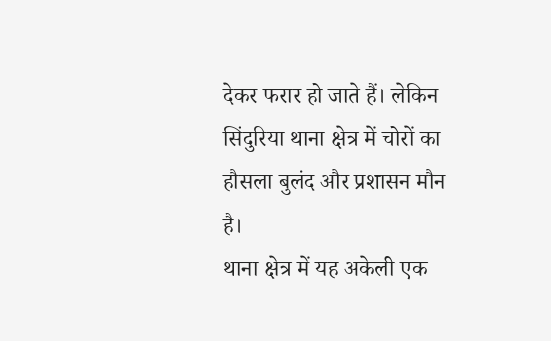देकर फरार हो जाते हैं। लेकिन सिंदुरिया थाना क्षेत्र में चोरों का हौसला बुलंद और प्रशासन मौन है।
थाना क्षेत्र में यह अकेली एक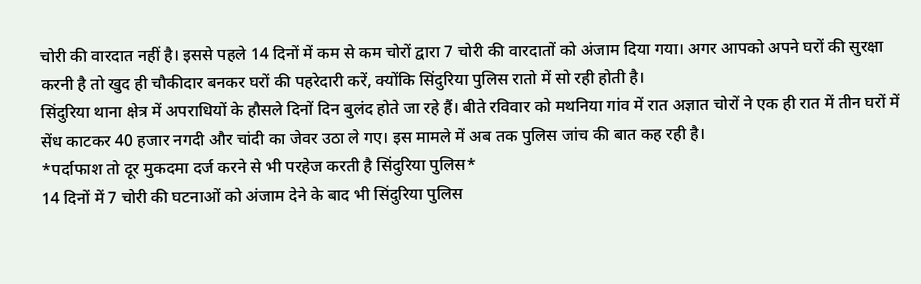चोरी की वारदात नहीं है। इससे पहले 14 दिनों में कम से कम चोरों द्वारा 7 चोरी की वारदातों को अंजाम दिया गया। अगर आपको अपने घरों की सुरक्षा करनी है तो खुद ही चौकीदार बनकर घरों की पहरेदारी करें, क्योंकि सिंदुरिया पुलिस रातो में सो रही होती है।
सिंदुरिया थाना क्षेत्र में अपराधियों के हौसले दिनों दिन बुलंद होते जा रहे हैं। बीते रविवार को मथनिया गांव में रात अज्ञात चोरों ने एक ही रात में तीन घरों में सेंध काटकर 40 हजार नगदी और चांदी का जेवर उठा ले गए। इस मामले में अब तक पुलिस जांच की बात कह रही है।
*पर्दाफाश तो दूर मुकदमा दर्ज करने से भी परहेज करती है सिंदुरिया पुलिस*
14 दिनों में 7 चोरी की घटनाओं को अंजाम देने के बाद भी सिंदुरिया पुलिस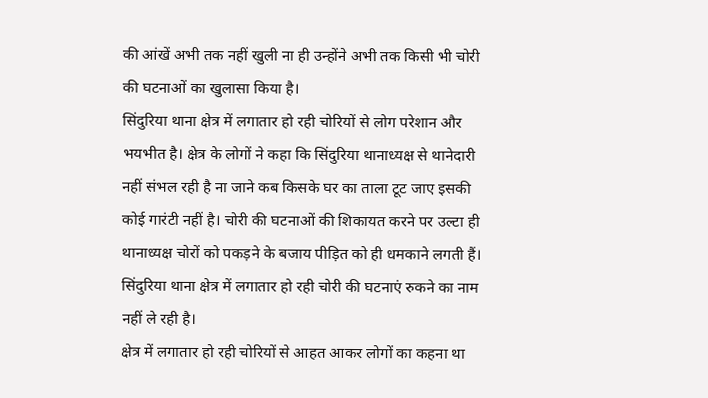की आंखें अभी तक नहीं खुली ना ही उन्होंने अभी तक किसी भी चोरी की घटनाओं का खुलासा किया है।
सिंदुरिया थाना क्षेत्र में लगातार हो रही चोरियों से लोग परेशान और भयभीत है। क्षेत्र के लोगों ने कहा कि सिंदुरिया थानाध्यक्ष से थानेदारी नहीं संभल रही है ना जाने कब किसके घर का ताला टूट जाए इसकी कोई गारंटी नहीं है। चोरी की घटनाओं की शिकायत करने पर उल्टा ही थानाध्यक्ष चोरों को पकड़ने के बजाय पीड़ित को ही धमकाने लगती हैं।
सिंदुरिया थाना क्षेत्र में लगातार हो रही चोरी की घटनाएं रुकने का नाम नहीं ले रही है।
क्षेत्र में लगातार हो रही चोरियों से आहत आकर लोगों का कहना था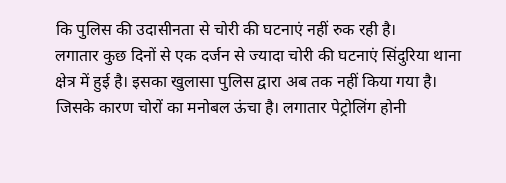कि पुलिस की उदासीनता से चोरी की घटनाएं नहीं रुक रही है।
लगातार कुछ दिनों से एक दर्जन से ज्यादा चोरी की घटनाएं सिंदुरिया थाना क्षेत्र में हुई है। इसका खुलासा पुलिस द्वारा अब तक नहीं किया गया है। जिसके कारण चोरों का मनोबल ऊंचा है। लगातार पेट्रोलिंग होनी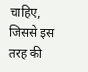चाहिए, जिससे इस तरह की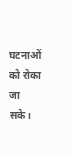घटनाओं को रोका जा सके।